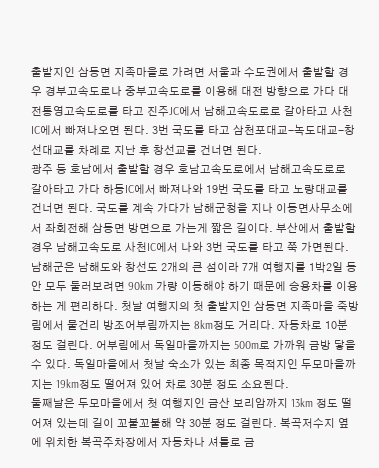출발지인 삼동면 지족마을로 가려면 서울과 수도권에서 출발할 경우 경부고속도로나 중부고속도로를 이용해 대전 방향으로 가다 대전통영고속도로를 타고 진주JC에서 남해고속도로로 갈아타고 사천IC에서 빠져나오면 된다. 3번 국도를 타고 삼천포대교-녹도대교-창선대교를 차례로 지난 후 창선교를 건너면 된다.
광주 등 호남에서 출발할 경우 호남고속도로에서 남해고속도로로 갈아타고 가다 하동IC에서 빠져나와 19번 국도를 타고 노량대교를 건너면 된다. 국도를 계속 가다가 남해군청을 지나 이동면사무소에서 좌회전해 삼동면 방면으로 가는게 짧은 길이다. 부산에서 출발할 경우 남해고속도로 사천IC에서 나와 3번 국도를 타고 쭉 가면된다.
남해군은 남해도와 창선도 2개의 큰 섬이라 7개 여행지를 1박2일 동안 모두 둘러보려면 90km 가량 이동해야 하기 때문에 승용차를 이용하는 게 편리하다. 첫날 여행지의 첫 출발지인 삼동면 지족마을 죽방림에서 물건리 방조어부림까지는 8km정도 거리다. 자동차로 10분 정도 걸린다. 어부림에서 독일마을까지는 500m로 가까워 금방 닿을 수 있다. 독일마을에서 첫날 숙소가 있는 최종 목적지인 두모마을까지는 19km정도 떨어져 있어 차로 30분 정도 소요된다.
둘째날은 두모마을에서 첫 여행지인 금산 보리암까지 13km 정도 떨어져 있는데 길이 꼬불꼬불해 약 30분 정도 걸린다. 복곡저수지 옆에 위치한 복곡주차장에서 자동차나 셔틀로 금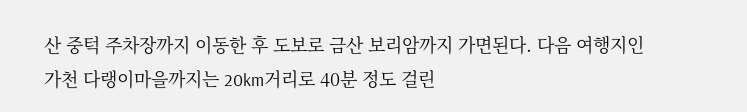산 중턱 주차장까지 이동한 후 도보로 금산 보리암까지 가면된다. 다음 여행지인 가천 다랭이마을까지는 20km거리로 40분 정도 걸린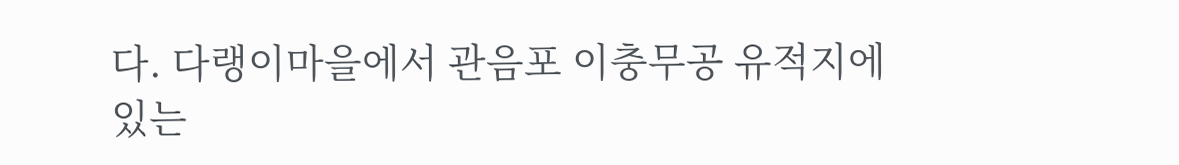다. 다랭이마을에서 관음포 이충무공 유적지에 있는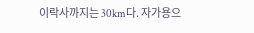이락사까지는 30km다. 자가용으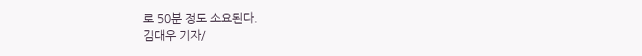로 50분 정도 소요된다.
김대우 기자/